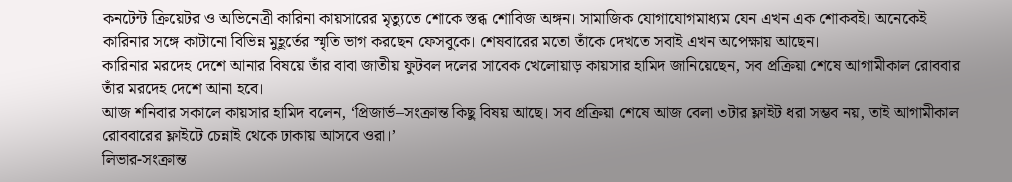কনটেন্ট ক্রিয়েটর ও অভিনেত্রী কারিনা কায়সারের মৃত্যুতে শোকে স্তব্ধ শোবিজ অঙ্গন। সামাজিক যোগাযোগমাধ্যম যেন এখন এক শোকবই। অনেকেই কারিনার সঙ্গে কাটানো বিভিন্ন মুহূর্তের স্মৃতি ভাগ করছেন ফেসবুকে। শেষবারের মতো তাঁকে দেখতে সবাই এখন অপেক্ষায় আছেন।
কারিনার মরদেহ দেশে আনার বিষয়ে তাঁর বাবা জাতীয় ফুটবল দলের সাবেক খেলোয়াড় কায়সার হামিদ জানিয়েছেন, সব প্রক্রিয়া শেষে আগামীকাল রোববার তাঁর মরদেহ দেশে আনা হবে।
আজ শনিবার সকালে কায়সার হামিদ বলেন, ‘প্রিজার্ভ–সংক্রান্ত কিছু বিষয় আছে। সব প্রক্রিয়া শেষে আজ বেলা ৩টার ফ্লাইট ধরা সম্ভব নয়, তাই আগামীকাল রোববারের ফ্লাইটে চেন্নাই থেকে ঢাকায় আসবে ওরা।’
লিভার-সংক্রান্ত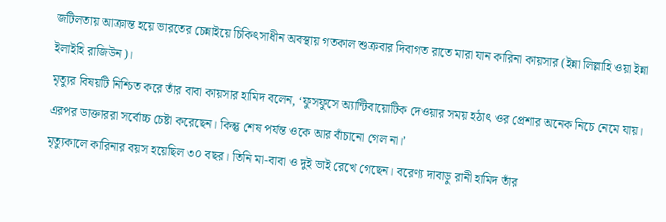জটিলতায় আক্রান্ত হয়ে ভারতের চেন্নাইয়ে চিকিৎসাধীন অবস্থায় গতকাল শুক্রবার দিবাগত রাতে মারা যান কারিনা কায়সার (ইন্না লিল্লাহি ওয়া ইন্না ইলাইহি রাজিউন)।
মৃত্যুর বিষয়টি নিশ্চিত করে তাঁর বাবা কায়সার হামিদ বলেন, ‘ফুসফুসে অ্যান্টিবায়োটিক দেওয়ার সময় হঠাৎ ওর প্রেশার অনেক নিচে নেমে যায়। এরপর ডাক্তাররা সর্বোচ্চ চেষ্টা করেছেন। কিন্তু শেষ পর্যন্ত ওকে আর বাঁচানো গেল না।’
মৃত্যুকালে কারিনার বয়স হয়েছিল ৩০ বছর। তিনি মা-বাবা ও দুই ভাই রেখে গেছেন। বরেণ্য দাবাড়ু রানী হামিদ তাঁর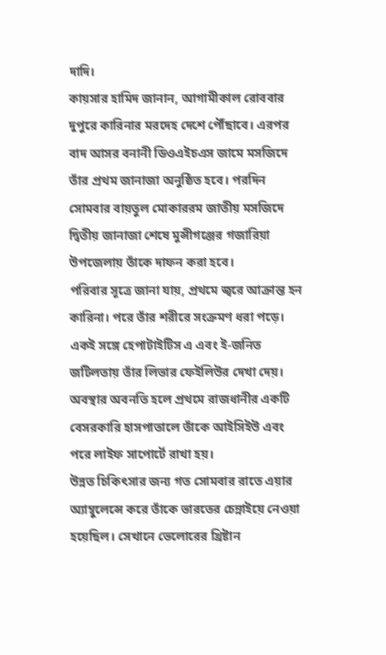দাদি।
কায়সার হামিদ জানান, আগামীকাল রোববার দুপুরে কারিনার মরদেহ দেশে পৌঁছাবে। এরপর বাদ আসর বনানী ডিওএইচএস জামে মসজিদে তাঁর প্রথম জানাজা অনুষ্ঠিত হবে। পরদিন সোমবার বায়তুল মোকাররম জাতীয় মসজিদে দ্বিতীয় জানাজা শেষে মুন্সীগঞ্জের গজারিয়া উপজেলায় তাঁকে দাফন করা হবে।
পরিবার সূত্রে জানা যায়, প্রথমে জ্বরে আক্রান্ত হন কারিনা। পরে তাঁর শরীরে সংক্রমণ ধরা পড়ে। একই সঙ্গে হেপাটাইটিস এ এবং ই-জনিত জটিলতায় তাঁর লিভার ফেইলিউর দেখা দেয়। অবস্থার অবনতি হলে প্রথমে রাজধানীর একটি বেসরকারি হাসপাতালে তাঁকে আইসিইউ এবং পরে লাইফ সাপোর্টে রাখা হয়।
উন্নত চিকিৎসার জন্য গত সোমবার রাতে এয়ার অ্যাম্বুলেন্সে করে তাঁকে ভারতের চেন্নাইয়ে নেওয়া হয়েছিল। সেখানে ভেলোরের খ্রিষ্টান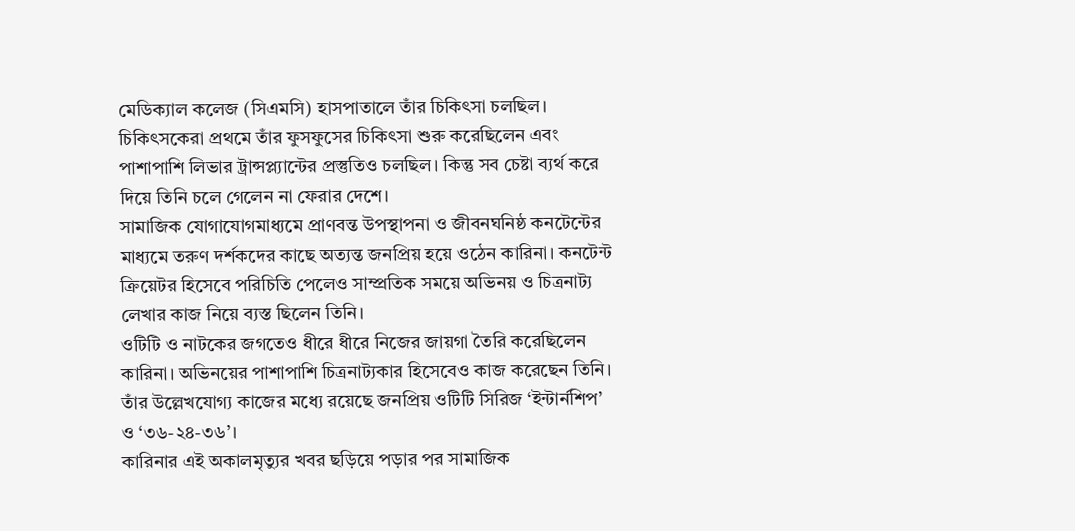মেডিক্যাল কলেজ (সিএমসি) হাসপাতালে তাঁর চিকিৎসা চলছিল। চিকিৎসকেরা প্রথমে তাঁর ফুসফুসের চিকিৎসা শুরু করেছিলেন এবং পাশাপাশি লিভার ট্রান্সপ্ল্যান্টের প্রস্তুতিও চলছিল। কিন্তু সব চেষ্টা ব্যর্থ করে দিয়ে তিনি চলে গেলেন না ফেরার দেশে।
সামাজিক যোগাযোগমাধ্যমে প্রাণবন্ত উপস্থাপনা ও জীবনঘনিষ্ঠ কনটেন্টের মাধ্যমে তরুণ দর্শকদের কাছে অত্যন্ত জনপ্রিয় হয়ে ওঠেন কারিনা। কনটেন্ট ক্রিয়েটর হিসেবে পরিচিতি পেলেও সাম্প্রতিক সময়ে অভিনয় ও চিত্রনাট্য লেখার কাজ নিয়ে ব্যস্ত ছিলেন তিনি।
ওটিটি ও নাটকের জগতেও ধীরে ধীরে নিজের জায়গা তৈরি করেছিলেন কারিনা। অভিনয়ের পাশাপাশি চিত্রনাট্যকার হিসেবেও কাজ করেছেন তিনি। তাঁর উল্লেখযোগ্য কাজের মধ্যে রয়েছে জনপ্রিয় ওটিটি সিরিজ ‘ইন্টার্নশিপ’ ও ‘৩৬-২৪-৩৬’।
কারিনার এই অকালমৃত্যুর খবর ছড়িয়ে পড়ার পর সামাজিক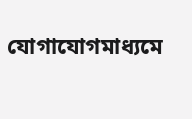যোগাযোগমাধ্যমে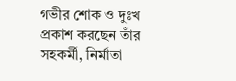গভীর শোক ও দুঃখ প্রকাশ করছেন তাঁর সহকর্মী, নির্মাতা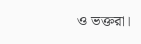ও ভক্তরা।